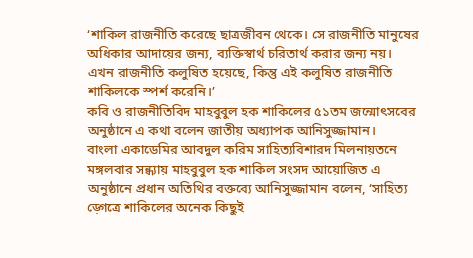‘শাকিল রাজনীতি করেছে ছাত্রজীবন থেকে। সে রাজনীতি মানুষের অধিকার আদায়ের জন্য, ব্যক্তিস্বার্থ চরিতার্থ করার জন্য নয়। এখন রাজনীতি কলুষিত হয়েছে, কিন্তু এই কলুষিত রাজনীতি শাকিলকে স্পর্শ করেনি।’
কবি ও রাজনীতিবিদ মাহবুবুল হক শাকিলের ৫১তম জন্মোৎসবের অনুষ্ঠানে এ কথা বলেন জাতীয় অধ্যাপক আনিসুজ্জামান।
বাংলা একাডেমির আবদুল করিম সাহিত্যবিশারদ মিলনায়তনে মঙ্গলবার সন্ধ্যায় মাহবুবুল হক শাকিল সংসদ আয়োজিত এ অনুষ্ঠানে প্রধান অতিথির বক্তব্যে আনিসুজ্জামান বলেন, ‘সাহিত্য ড়্গেত্রে শাকিলের অনেক কিছুই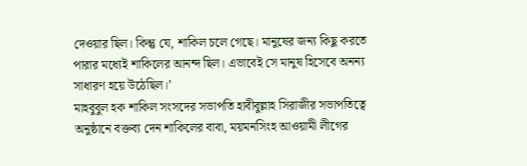দেওয়ার ছিল। কিন্তু যে, শাকিল চলে গেছে। মানুষের জন্য কিছু করতে পারার মধ্যেই শাকিলের আনন্দ ছিল। এভাবেই সে মানুষ হিসেবে অনন্য সাধারণ হয়ে উঠেছিল।’
মাহবুবুল হক শাকিল সংসদের সভাপতি হাবীবুল্লাহ সিরাজীর সভাপতিত্বে অনুষ্ঠানে বক্তব্য দেন শাকিলের বাবা, ময়মনসিংহ আওয়ামী লীগের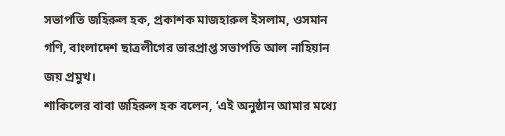সভাপতি জহিরুল হক, প্রকাশক মাজহারুল ইসলাম, ওসমান গণি, বাংলাদেশ ছাত্রলীগের ভারপ্রাপ্ত সভাপতি আল নাহিয়ান জয় প্রমুখ।
শাকিলের বাবা জহিরুল হক বলেন, ‘এই অনুষ্ঠান আমার মধ্যে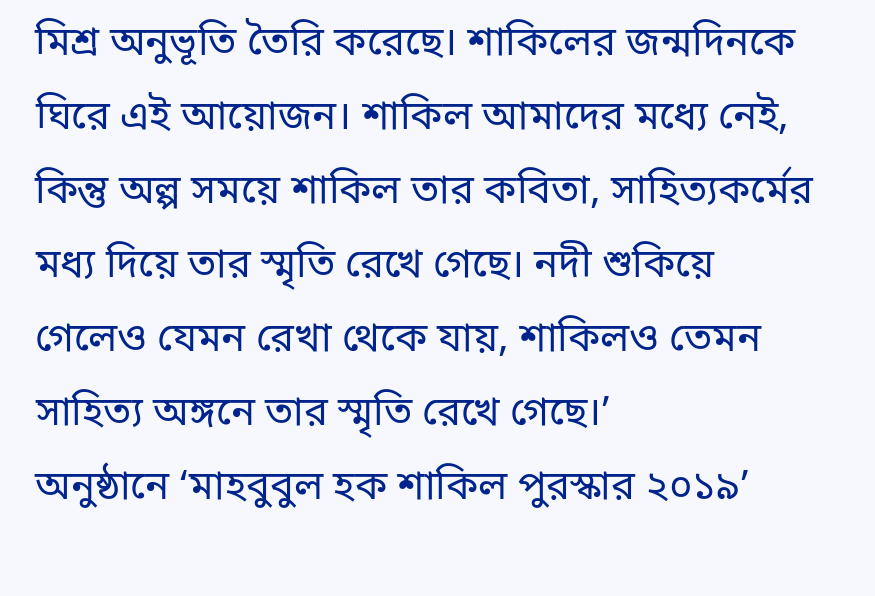মিশ্র অনুভূতি তৈরি করেছে। শাকিলের জন্মদিনকে ঘিরে এই আয়োজন। শাকিল আমাদের মধ্যে নেই, কিন্তু অল্প সময়ে শাকিল তার কবিতা, সাহিত্যকর্মের মধ্য দিয়ে তার স্মৃতি রেখে গেছে। নদী শুকিয়ে গেলেও যেমন রেখা থেকে যায়, শাকিলও তেমন সাহিত্য অঙ্গনে তার স্মৃতি রেখে গেছে।’
অনুষ্ঠানে ‘মাহবুবুল হক শাকিল পুরস্কার ২০১৯’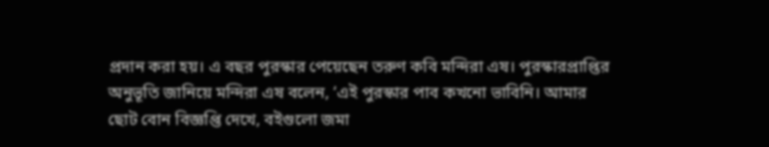প্রদান করা হয়। এ বছর পুরস্কার পেয়েছেন তরুণ কবি মন্দিরা এষ। পুরস্কারপ্রাপ্তির অনুভূতি জানিয়ে মন্দিরা এষ বলেন, ‘এই পুরস্কার পাব কখনো ভাবিনি। আমার ছোট বোন বিজ্ঞপ্তি দেখে, বইগুলো জমা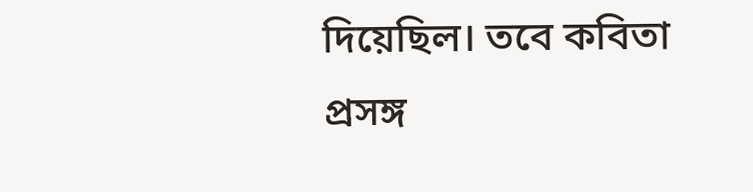দিয়েছিল। তবে কবিতা প্রসঙ্গ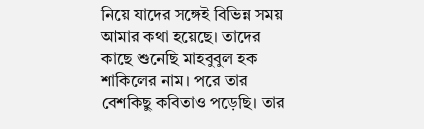নিয়ে যাদের সঙ্গেই বিভিন্ন সময় আমার কথা হয়েছে। তাদের কাছে শুনেছি মাহবুবুল হক শাকিলের নাম। পরে তার বেশকিছু কবিতাও পড়েছি। তার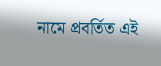নামে প্রবর্তিত এই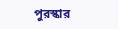পুরস্কার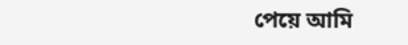পেয়ে আমি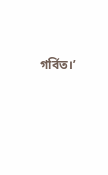গর্বিত।’